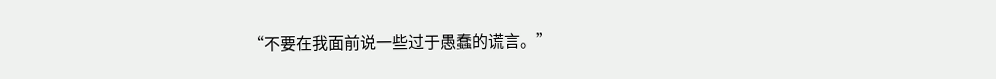“不要在我面前说一些过于愚蠢的谎言。”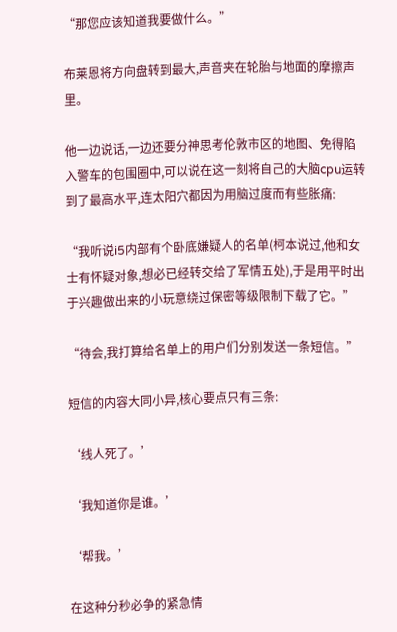“那您应该知道我要做什么。”

布莱恩将方向盘转到最大,声音夹在轮胎与地面的摩擦声里。

他一边说话,一边还要分神思考伦敦市区的地图、免得陷入警车的包围圈中,可以说在这一刻将自己的大脑cpu运转到了最高水平,连太阳穴都因为用脑过度而有些胀痛:

“我听说i5内部有个卧底嫌疑人的名单(柯本说过,他和女士有怀疑对象,想必已经转交给了军情五处),于是用平时出于兴趣做出来的小玩意绕过保密等级限制下载了它。”

“待会,我打算给名单上的用户们分别发送一条短信。”

短信的内容大同小异,核心要点只有三条:

‘线人死了。’

‘我知道你是谁。’

‘帮我。’

在这种分秒必争的紧急情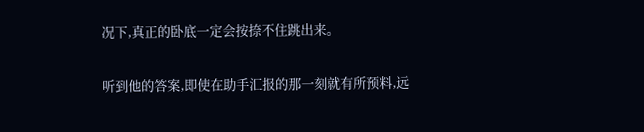况下,真正的卧底一定会按捺不住跳出来。

听到他的答案,即使在助手汇报的那一刻就有所预料,远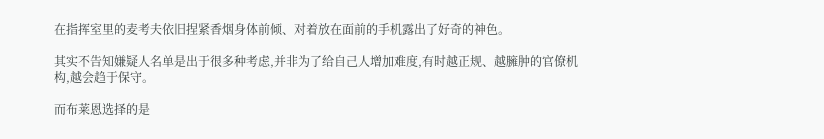在指挥室里的麦考夫依旧捏紧香烟身体前倾、对着放在面前的手机露出了好奇的神色。

其实不告知嫌疑人名单是出于很多种考虑,并非为了给自己人增加难度,有时越正规、越臃肿的官僚机构,越会趋于保守。

而布莱恩选择的是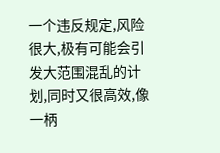一个违反规定,风险很大,极有可能会引发大范围混乱的计划,同时又很高效,像一柄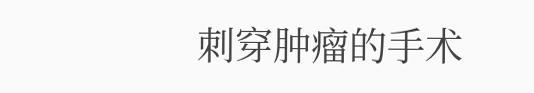刺穿肿瘤的手术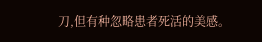刀,但有种忽略患者死活的美感。